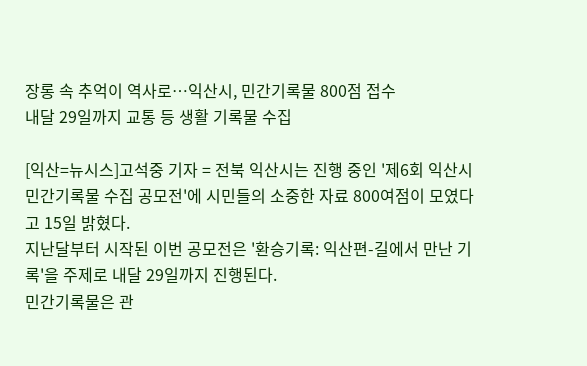장롱 속 추억이 역사로…익산시, 민간기록물 800점 접수
내달 29일까지 교통 등 생활 기록물 수집

[익산=뉴시스]고석중 기자 = 전북 익산시는 진행 중인 '제6회 익산시 민간기록물 수집 공모전'에 시민들의 소중한 자료 800여점이 모였다고 15일 밝혔다.
지난달부터 시작된 이번 공모전은 '환승기록: 익산편-길에서 만난 기록'을 주제로 내달 29일까지 진행된다.
민간기록물은 관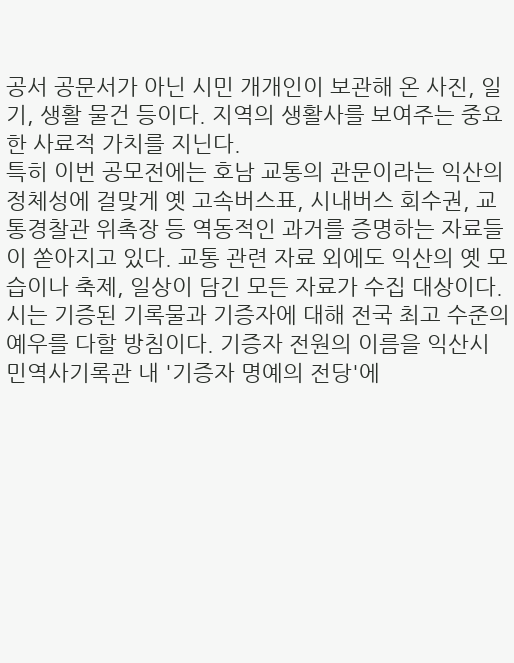공서 공문서가 아닌 시민 개개인이 보관해 온 사진, 일기, 생활 물건 등이다. 지역의 생활사를 보여주는 중요한 사료적 가치를 지닌다.
특히 이번 공모전에는 호남 교통의 관문이라는 익산의 정체성에 걸맞게 옛 고속버스표, 시내버스 회수권, 교통경찰관 위촉장 등 역동적인 과거를 증명하는 자료들이 쏟아지고 있다. 교통 관련 자료 외에도 익산의 옛 모습이나 축제, 일상이 담긴 모든 자료가 수집 대상이다.
시는 기증된 기록물과 기증자에 대해 전국 최고 수준의 예우를 다할 방침이다. 기증자 전원의 이름을 익산시민역사기록관 내 '기증자 명예의 전당'에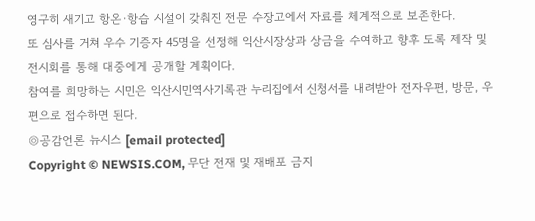영구히 새기고 항온·항습 시설이 갖춰진 전문 수장고에서 자료를 체계적으로 보존한다.
또 심사를 거쳐 우수 기증자 45명을 선정해 익산시장상과 상금을 수여하고 향후 도록 제작 및 전시회를 통해 대중에게 공개할 계획이다.
참여를 희망하는 시민은 익산시민역사기록관 누리집에서 신청서를 내려받아 전자우편, 방문, 우편으로 접수하면 된다.
◎공감언론 뉴시스 [email protected]
Copyright © NEWSIS.COM, 무단 전재 및 재배포 금지